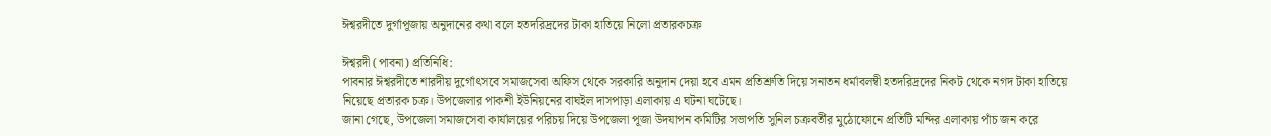ঈশ্বরদীতে দুর্গাপূজায় অনুদানের কথা বলে হতদরিদ্রদের টাকা হাতিয়ে নিলো প্রতারকচক্র

ঈশ্বরদী (পাবনা) প্রতিনিধি:
পাবনার ঈশ্বরদীতে শারদীয় দুর্গোৎসবে সমাজসেবা অফিস থেকে সরকারি অনুদান দেয়া হবে এমন প্রতিশ্রুতি দিয়ে সনাতন ধর্মাবলম্বী হতদরিদ্রদের নিকট থেকে নগদ টাকা হাতিয়ে নিয়েছে প্রতারক চক্র। উপজেলার পাকশী ইউনিয়নের বাঘইল দাসপাড়া এলাকায় এ ঘটনা ঘটেছে।
জানা গেছে, উপজেলা সমাজসেবা কার্যালয়ের পরিচয় দিয়ে উপজেলা পূজা উদযাপন কমিটির সভাপতি সুনিল চক্রবর্তীর মুঠোফোনে প্রতিটি মন্দির এলাকায় পাঁচ জন করে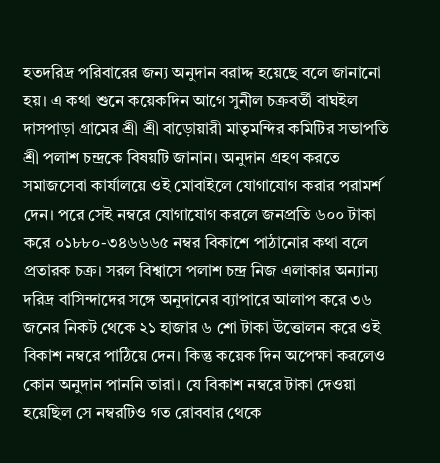হতদরিদ্র পরিবারের জন্য অনুদান বরাদ্দ হয়েছে বলে জানানো হয়। এ কথা শুনে কয়েকদিন আগে সুনীল চক্রবর্তী বাঘইল দাসপাড়া গ্রামের শ্রী শ্রী বাড়োয়ারী মাতৃমন্দির কমিটির সভাপতি শ্রী পলাশ চন্দ্রকে বিষয়টি জানান। অনুদান গ্রহণ করতে সমাজসেবা কার্যালয়ে ওই মোবাইলে যোগাযোগ করার পরামর্শ দেন। পরে সেই নম্বরে যোগাযোগ করলে জনপ্রতি ৬০০ টাকা করে ০১৮৮০-৩৪৬৬৬৫ নম্বর বিকাশে পাঠানোর কথা বলে প্রতারক চক্র। সরল বিশ্বাসে পলাশ চন্দ্র নিজ এলাকার অন্যান্য দরিদ্র বাসিন্দাদের সঙ্গে অনুদানের ব্যাপারে আলাপ করে ৩৬ জনের নিকট থেকে ২১ হাজার ৬ শো টাকা উত্তোলন করে ওই বিকাশ নম্বরে পাঠিয়ে দেন। কিন্তু কয়েক দিন অপেক্ষা করলেও কোন অনুদান পাননি তারা। যে বিকাশ নম্বরে টাকা দেওয়া হয়েছিল সে নম্বরটিও গত রোববার থেকে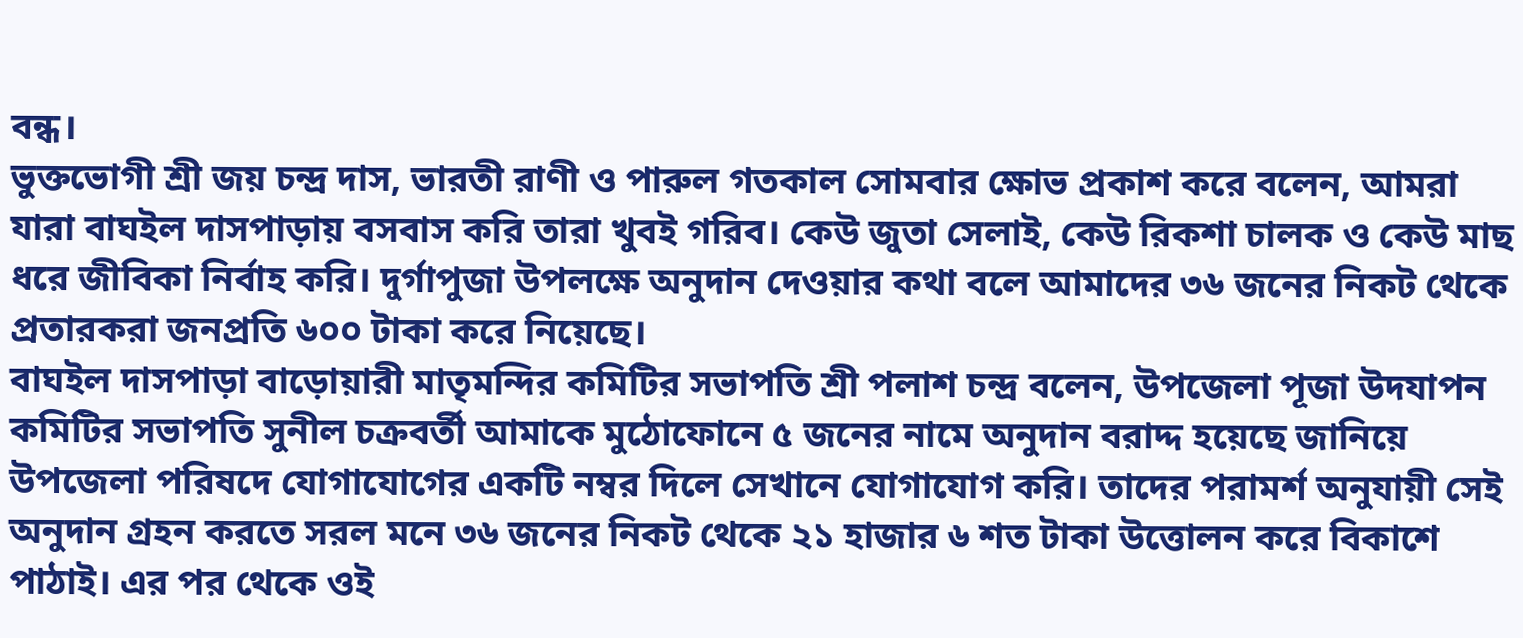বন্ধ।
ভুক্তভোগী শ্রী জয় চন্দ্র দাস, ভারতী রাণী ও পারুল গতকাল সোমবার ক্ষোভ প্রকাশ করে বলেন, আমরা যারা বাঘইল দাসপাড়ায় বসবাস করি তারা খুবই গরিব। কেউ জুতা সেলাই, কেউ রিকশা চালক ও কেউ মাছ ধরে জীবিকা নির্বাহ করি। দুর্গাপুজা উপলক্ষে অনুদান দেওয়ার কথা বলে আমাদের ৩৬ জনের নিকট থেকে প্রতারকরা জনপ্রতি ৬০০ টাকা করে নিয়েছে।
বাঘইল দাসপাড়া বাড়োয়ারী মাতৃমন্দির কমিটির সভাপতি শ্রী পলাশ চন্দ্র বলেন, উপজেলা পূজা উদযাপন কমিটির সভাপতি সুনীল চক্রবর্তী আমাকে মুঠোফোনে ৫ জনের নামে অনুদান বরাদ্দ হয়েছে জানিয়ে উপজেলা পরিষদে যোগাযোগের একটি নম্বর দিলে সেখানে যোগাযোগ করি। তাদের পরামর্শ অনুযায়ী সেই অনুদান গ্রহন করতে সরল মনে ৩৬ জনের নিকট থেকে ২১ হাজার ৬ শত টাকা উত্তোলন করে বিকাশে পাঠাই। এর পর থেকে ওই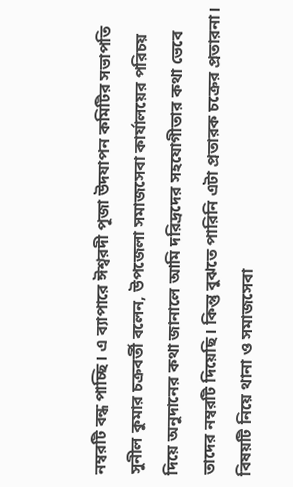নম্বরটি বন্ধ পাচ্ছি। এ ব্যাপারে ঈশ্বরদী পূজা উদযাপন কমিটির সভাপতি সুনীল কুমার চক্রবর্তী বলেন, উপজেলা সমাজসেবা কার্যালয়ের পরিচয় দিয়ে অনুদানের কথা জানালে আমি দরিদ্রদের সহযোগীতার কথা ভেবে তাদের নম্বরটি দিয়েছি। কিন্তু বুঝতে পারিনি এটা প্রতারক চক্রের প্রতারনা। বিষয়টি নিয়ে থানা ও সমাজসেবা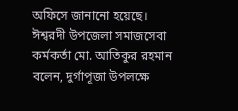অফিসে জানানো হয়েছে।
ঈশ্বরদী উপজেলা সমাজসেবা কর্মকর্তা মো. আতিকুর রহমান বলেন, দুর্গাপূজা উপলক্ষে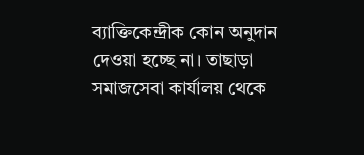ব্যাক্তিকেন্দ্রীক কোন অনুদান দেওয়া হচ্ছে না। তাছাড়া সমাজসেবা কার্যালয় থেকে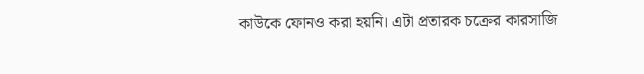কাউকে ফোনও করা হয়নি। এটা প্রতারক চক্রের কারসাজি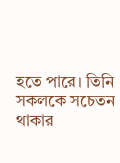হতে পারে। তিনি সকলকে সচেতন থাকার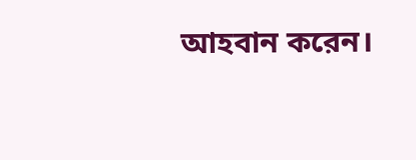আহবান করেন।